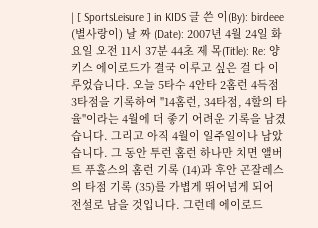| [ SportsLeisure ] in KIDS 글 쓴 이(By): birdeee (별사랑이) 날 짜 (Date): 2007년 4월 24일 화요일 오전 11시 37분 44초 제 목(Title): Re: 양키스 에이로드가 결국 이루고 싶은 걸 다 이루었습니다. 오늘 5타수 4안타 2홈런 4득점 3타점을 기록하여 "14홈런, 34타점, 4할의 타율"이라는 4월에 더 좋기 어려운 기록을 남겼습니다. 그리고 아직 4월이 일주일이나 남았습니다. 그 동안 투런 홈런 하나만 치면 앨버트 푸홀스의 홈런 기록 (14)과 후안 곤잘레스의 타점 기록 (35)를 가볍게 뛰어넘게 되어 전설로 남을 것입니다. 그런데 에이로드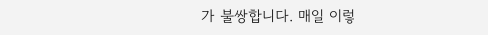가 불쌍합니다. 매일 이렇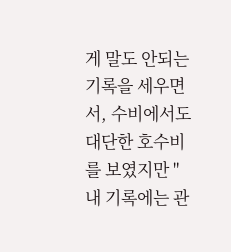게 말도 안되는 기록을 세우면서, 수비에서도 대단한 호수비를 보였지만 "내 기록에는 관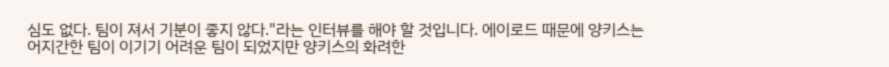심도 없다. 팀이 져서 기분이 좋지 않다."라는 인터뷰를 해야 할 것입니다. 에이로드 때문에 양키스는 어지간한 팀이 이기기 어려운 팀이 되었지만 양키스의 화려한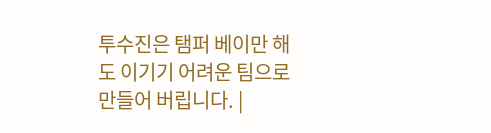투수진은 탬퍼 베이만 해도 이기기 어려운 팀으로 만들어 버립니다. |